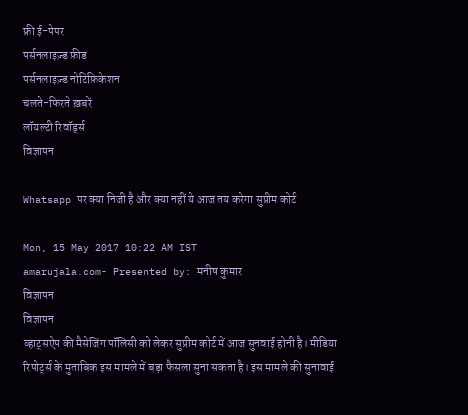फ्री ई-पेपर
पर्सनलाइज़्ड फ़ीड
पर्सनलाइज़्ड नोटिफ़िकेशन
चलते-फिरते ख़बरें
लॉयल्टी रिवॉर्ड्स
विज्ञापन

Whatsapp पर क्या निजी है और क्या नहीं ये आज तय करेगा सुप्रीम कोर्ट

Mon, 15 May 2017 10:22 AM IST
amarujala.com- Presented by: मनीष कुमार
विज्ञापन
विज्ञापन
व्हाट्सऐप की मैसेजिंग पॉलिसी को लेकर सुप्रीम कोर्ट में आज सुनवाई होनी है। मीडिया रिपोर्ट्स के मुताबिक इस मामले में बड़ा फैसला सुना सकता है। इस मामले की सुनावाई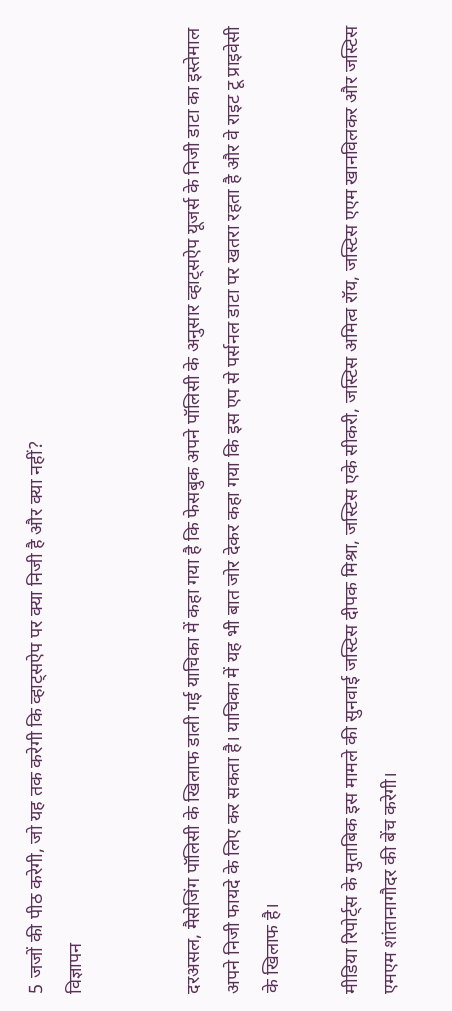5 जजों की पीठ करेगी, जो यह तक करेगी कि व्हाट्सऐप पर क्या निजी है और क्या नहीं?
विज्ञापन


दरअसल, मैसेजिंग पॉलिसी के खिलाफ डाली गई याचिका में कहा गया है कि फेसबुक अपने पॉलिसी के अनुसार व्हाट्सऐप यूजर्स के निजी डाटा का इस्तेमाल अपने निजी फायदे के लिए कर सकता है। याचिका में यह भी बात जोर देकर कहा गया कि इस एप से पर्सनल डाटा पर खतरा रहता है और वे राइट टू प्राइवेसी के खिलाफ है।

मीडिया रिपोर्ट्स के मुताबिक इस मामले की सुनवाई जस्टिस दीपक मिश्रा, जस्टिस एके सीकरी, जस्टिस अमित्व रॉय, जस्टिस एएम खानविलकर और जस्टिस एमएम शांतानागौदर की बेंच करेगी।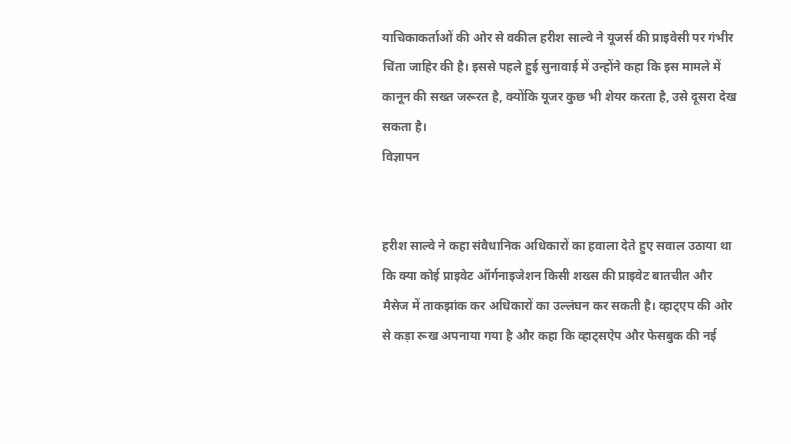याचिकाकर्ताओं की ओर से वकील हरीश साल्वे ने यूजर्स की प्राइवेसी पर गंभीर चिंता जाहिर की है। इससे पहले हुई सुनावाई में उन्होंने कहा कि इस मामले में कानून की सख्त जरूरत है, क्योंकि यूजर कुछ भी शेयर करता है, उसे दूसरा देख सकता है।
विज्ञापन


हरीश साल्वे ने कहा संवैधानिक अधिकारों का हवाला देते हुए सवाल उठाया था कि क्या कोई प्राइवेट ऑर्गनाइजेशन किसी शख्स की प्राइवेट बातचीत और मैसेज में ताकझांक कर अधिकारों का उल्लंघन कर सकती है। व्हाट्एप की ओर से कड़ा रूख अपनाया गया है और कहा कि व्हाट्सऐप और फेसबुक की नई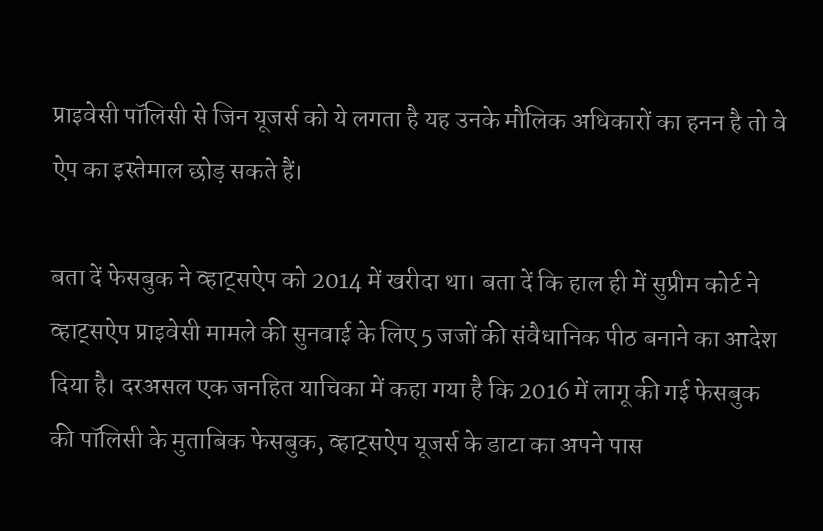प्राइवेसी पॉलिसी से जिन यूजर्स को ये लगता है यह उनके मौलिक अधिकारों का हनन है तो वे ऐप का इस्तेमाल छोड़ सकते हैं।

बता दें फेसबुक ने व्हाट्सऐप को 2014 में खरीदा था। बता दें कि हाल ही में सुप्रीम कोर्ट ने व्हाट्सऐप प्राइवेसी मामले की सुनवाई के लिए 5 जजों की संवैधानिक पीठ बनाने का आदेश दिया है। दरअसल एक जनहित याचिका में कहा गया है कि 2016 में लागू की गई फेसबुक की पॉलिसी के मुताबिक फेसबुक, व्हाट्सऐप यूजर्स के डाटा का अपने पास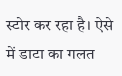स्टोर कर रहा है। ऐसे में डाटा का गलत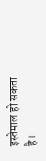इस्तेमाल हो सकता है।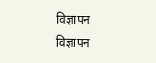विज्ञापन
विज्ञापन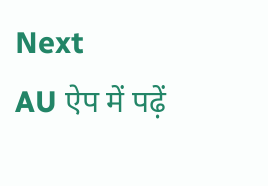Next
AU ऐप में पढ़ें